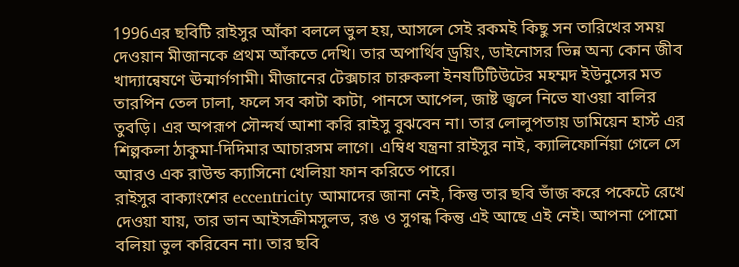1996এর ছবিটি রাইসুর আঁকা বললে ভুল হয়, আসলে সেই রকমই কিছু সন তারিখের সময় দেওয়ান মীজানকে প্রথম আঁকতে দেখি। তার অপার্থিব ড্রয়িং, ডাইনোসর ভিন্ন অন্য কোন জীব খাদ্যান্বেষণে ঊন্মার্গগামী। মীজানের টেক্সচার চারুকলা ইনষটিটিউটের মহম্মদ ইউনুসের মত তারপিন তেল ঢালা, ফলে সব কাটা কাটা, পানসে আপেল, জাষ্ট জ্বলে নিভে যাওয়া বালির তুবড়ি। এর অপরূপ সৌন্দর্য আশা করি রাইসু বুঝবেন না। তার লোলুপতায় ডামিয়েন হার্স্ট এর শিল্পকলা ঠাকুমা-দিদিমার আচারসম লাগে। এম্বিধ যন্ত্রনা রাইসুর নাই, ক্যালিফোর্নিয়া গেলে সে আরও এক রাউন্ড ক্যাসিনো খেলিয়া ফান করিতে পারে।
রাইসুর বাক্যাংশের eccentricity আমাদের জানা নেই, কিন্তু তার ছবি ভাঁজ করে পকেটে রেখে দেওয়া যায়, তার ভান আইসক্রীমসুলভ, রঙ ও সুগন্ধ কিন্তু এই আছে এই নেই। আপনা পোমো বলিয়া ভুল করিবেন না। তার ছবি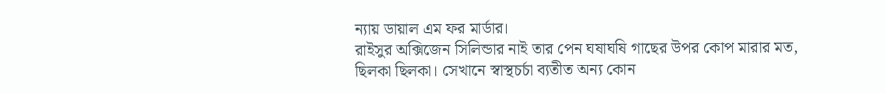ন্যায় ডায়াল এম ফর মার্ডার।
রাইসুর অক্সিজেন সিলিন্ডার নাই তার পেন ঘষাঘষি গাছের উপর কোপ মারার মত, ছিলকা ছিলকা। সেখানে স্বাস্থচর্চা ব্যতীত অন্য কোন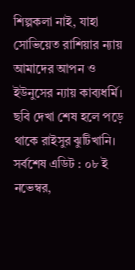শিল্পকলা নাই, যাহা সোভিয়েত রাশিয়ার ন্যায় আমাদের আপন ও ইউনুসের ন্যায় কাব্যধর্মি। ছবি দেখা শেষ হলে পড়ে থাকে রাইসুর ঝুটিখানি।
সর্বশেষ এডিট : ০৮ ই নভেম্বর,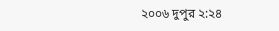২০০৬ দুপুর ২:২৪